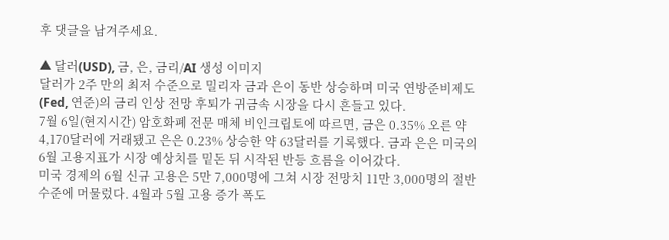후 댓글을 남겨주세요.

▲ 달러(USD), 금, 은, 금리/AI 생성 이미지
달러가 2주 만의 최저 수준으로 밀리자 금과 은이 동반 상승하며 미국 연방준비제도(Fed, 연준)의 금리 인상 전망 후퇴가 귀금속 시장을 다시 흔들고 있다.
7월 6일(현지시간) 암호화폐 전문 매체 비인크립토에 따르면, 금은 0.35% 오른 약 4,170달러에 거래됐고 은은 0.23% 상승한 약 63달러를 기록했다. 금과 은은 미국의 6월 고용지표가 시장 예상치를 밑돈 뒤 시작된 반등 흐름을 이어갔다.
미국 경제의 6월 신규 고용은 5만 7,000명에 그쳐 시장 전망치 11만 3,000명의 절반 수준에 머물렀다. 4월과 5월 고용 증가 폭도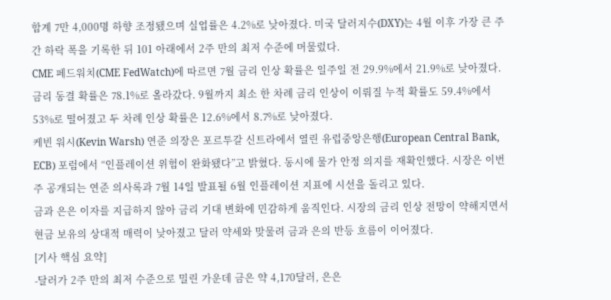합계 7만 4,000명 하향 조정됐으며 실업률은 4.2%로 낮아졌다. 미국 달러지수(DXY)는 4월 이후 가장 큰 주간 하락 폭을 기록한 뒤 101 아래에서 2주 만의 최저 수준에 머물렀다.
CME 페드워치(CME FedWatch)에 따르면 7월 금리 인상 확률은 일주일 전 29.9%에서 21.9%로 낮아졌다. 금리 동결 확률은 78.1%로 올라갔다. 9월까지 최소 한 차례 금리 인상이 이뤄질 누적 확률도 59.4%에서 53%로 떨어졌고 두 차례 인상 확률은 12.6%에서 8.7%로 낮아졌다.
케빈 워시(Kevin Warsh) 연준 의장은 포르투갈 신트라에서 열린 유럽중앙은행(European Central Bank, ECB) 포럼에서 “인플레이션 위험이 완화됐다”고 밝혔다. 동시에 물가 안정 의지를 재확인했다. 시장은 이번 주 공개되는 연준 의사록과 7월 14일 발표될 6월 인플레이션 지표에 시선을 돌리고 있다.
금과 은은 이자를 지급하지 않아 금리 기대 변화에 민감하게 움직인다. 시장의 금리 인상 전망이 약해지면서 현금 보유의 상대적 매력이 낮아졌고 달러 약세와 맞물려 금과 은의 반등 흐름이 이어졌다.
[기사 핵심 요약]
-달러가 2주 만의 최저 수준으로 밀린 가운데 금은 약 4,170달러, 은은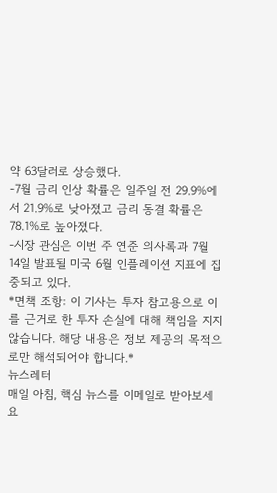약 63달러로 상승했다.
-7월 금리 인상 확률은 일주일 전 29.9%에서 21.9%로 낮아졌고 금리 동결 확률은 78.1%로 높아졌다.
-시장 관심은 이번 주 연준 의사록과 7월 14일 발표될 미국 6월 인플레이션 지표에 집중되고 있다.
*면책 조항: 이 기사는 투자 참고용으로 이를 근거로 한 투자 손실에 대해 책임을 지지 않습니다. 해당 내용은 정보 제공의 목적으로만 해석되어야 합니다.*
뉴스레터
매일 아침, 핵심 뉴스를 이메일로 받아보세요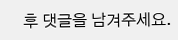후 댓글을 남겨주세요.